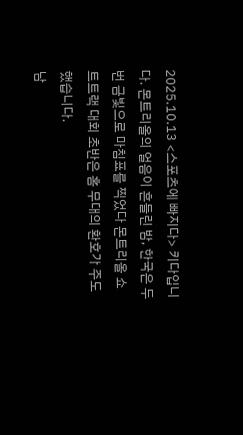2025.10.13 <스포츠에 빠지다> 키다입니다. 몬트리올의 얼음이 흔들린 밤, 한국은 두 번 금빛으로 마침표를 찍었다 몬트리올 쇼트트랙 대회 초반은 홈 무대의 환호가 주도했습니다.
남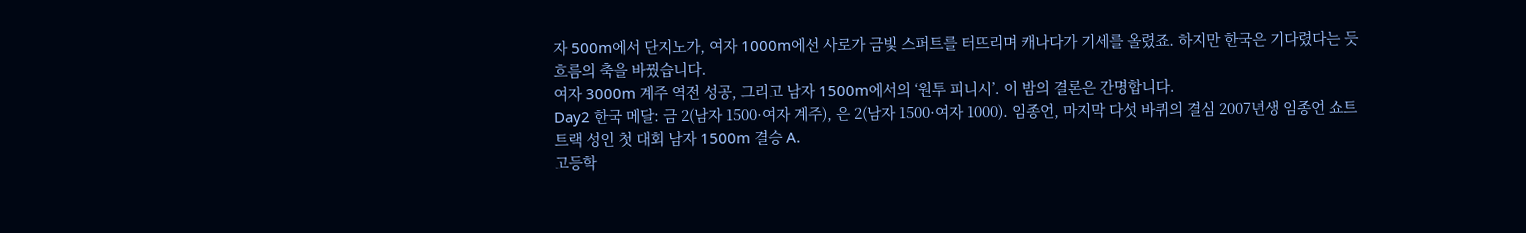자 500m에서 단지노가, 여자 1000m에선 사로가 금빛 스퍼트를 터뜨리며 캐나다가 기세를 올렸죠. 하지만 한국은 기다렸다는 듯 흐름의 축을 바꿨습니다.
여자 3000m 계주 역전 성공, 그리고 남자 1500m에서의 ‘원투 피니시’. 이 밤의 결론은 간명합니다.
Day2 한국 메달: 금 2(남자 1500·여자 계주), 은 2(남자 1500·여자 1000). 임종언, 마지막 다섯 바퀴의 결심 2007년생 임종언 쇼트트랙 성인 첫 대회 남자 1500m 결승 A.
고등학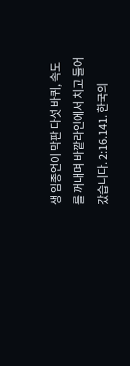생 임종언이 막판 다섯 바퀴, 속도를 꺼내며 바깥라인에서 치고 들어갔습니다. 2:16.141. 한국의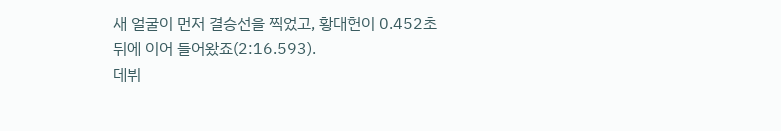새 얼굴이 먼저 결승선을 찍었고, 황대헌이 0.452초 뒤에 이어 들어왔죠(2:16.593).
데뷔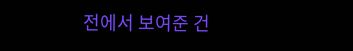전에서 보여준 건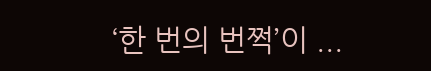‘한 번의 번쩍’이 ...